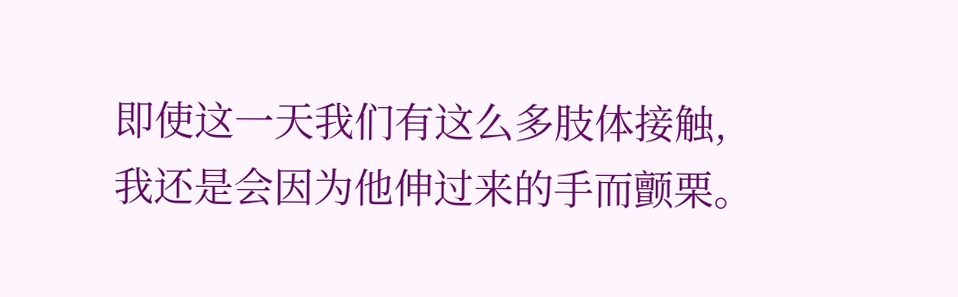即使这一天我们有这么多肢体接触,我还是会因为他伸过来的手而颤栗。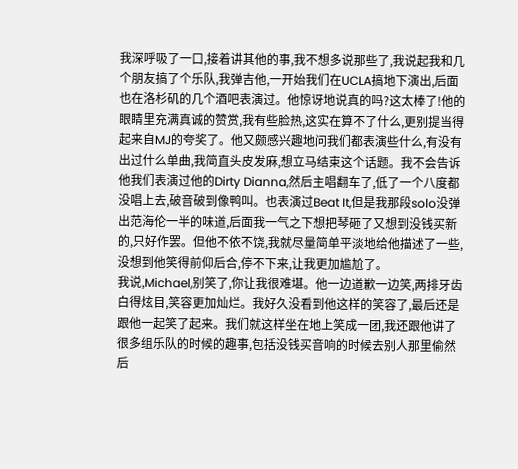我深呼吸了一口,接着讲其他的事,我不想多说那些了,我说起我和几个朋友搞了个乐队,我弹吉他,一开始我们在UCLA搞地下演出,后面也在洛杉矶的几个酒吧表演过。他惊讶地说真的吗?这太棒了!他的眼睛里充满真诚的赞赏,我有些脸热,这实在算不了什么,更别提当得起来自MJ的夸奖了。他又颇感兴趣地问我们都表演些什么,有没有出过什么单曲,我简直头皮发麻,想立马结束这个话题。我不会告诉他我们表演过他的Dirty Dianna,然后主唱翻车了,低了一个八度都没唱上去,破音破到像鸭叫。也表演过Beat It,但是我那段solo没弹出范海伦一半的味道,后面我一气之下想把琴砸了又想到没钱买新的,只好作罢。但他不依不饶,我就尽量简单平淡地给他描述了一些,没想到他笑得前仰后合,停不下来,让我更加尴尬了。
我说,Michael,别笑了,你让我很难堪。他一边道歉一边笑,两排牙齿白得炫目,笑容更加灿烂。我好久没看到他这样的笑容了,最后还是跟他一起笑了起来。我们就这样坐在地上笑成一团,我还跟他讲了很多组乐队的时候的趣事,包括没钱买音响的时候去别人那里偷然后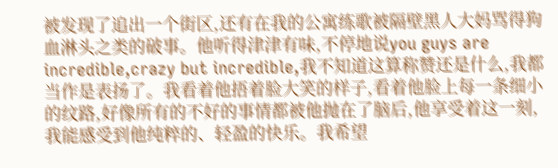被发现了追出一个街区,还有在我的公寓练歌被隔壁黑人大妈骂得狗血淋头之类的破事。他听得津津有味,不停地说you guys are incredible,crazy but incredible,我不知道这算称赞还是什么,我都当作是表扬了。我看着他捂着脸大笑的样子,看着他脸上每一条细小的纹路,好像所有的不好的事情都被他抛在了脑后,他享受着这一刻,我能感受到他纯粹的、轻盈的快乐。我希望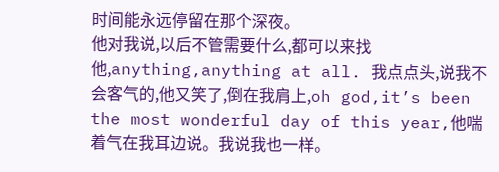时间能永远停留在那个深夜。
他对我说,以后不管需要什么,都可以来找他,anything,anything at all. 我点点头,说我不会客气的,他又笑了,倒在我肩上,oh god,it’s been the most wonderful day of this year,他喘着气在我耳边说。我说我也一样。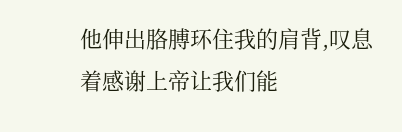他伸出胳膊环住我的肩背,叹息着感谢上帝让我们能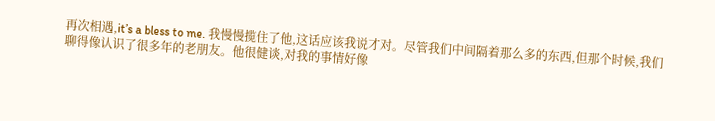再次相遇,it’s a bless to me. 我慢慢揽住了他,这话应该我说才对。尽管我们中间隔着那么多的东西,但那个时候,我们聊得像认识了很多年的老朋友。他很健谈,对我的事情好像